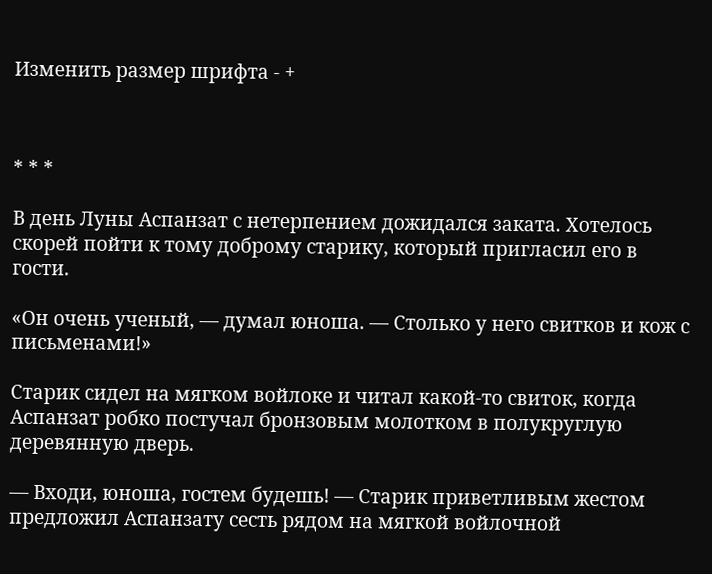Изменить размер шрифта - +



* * *

В день Луны Аспанзат с нетерпением дожидался заката. Хотелось скорей пойти к тому доброму старику, который пригласил его в гости.

«Он очень ученый, — думал юноша. — Столько у него свитков и кож с письменами!»

Старик сидел на мягком войлоке и читал какой-то свиток, когда Аспанзат робко постучал бронзовым молотком в полукруглую деревянную дверь.

— Входи, юноша, гостем будешь! — Старик приветливым жестом предложил Аспанзату сесть рядом на мягкой войлочной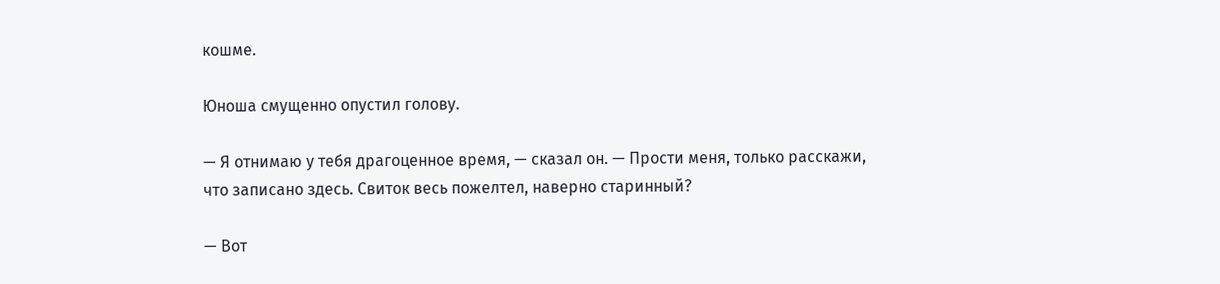кошме.

Юноша смущенно опустил голову.

— Я отнимаю у тебя драгоценное время, — сказал он. — Прости меня, только расскажи, что записано здесь. Свиток весь пожелтел, наверно старинный?

— Вот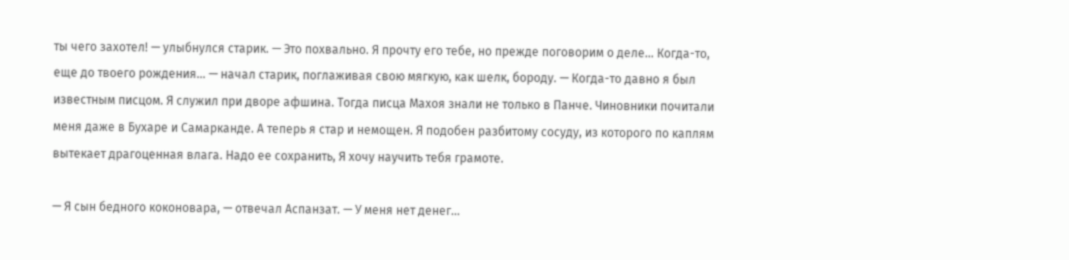ты чего захотел! — улыбнулся старик. — Это похвально. Я прочту его тебе, но прежде поговорим о деле… Когда-то, еще до твоего рождения… — начал старик, поглаживая свою мягкую, как шелк, бороду. — Когда-то давно я был известным писцом. Я служил при дворе афшина. Тогда писца Махоя знали не только в Панче. Чиновники почитали меня даже в Бухаре и Самарканде. А теперь я стар и немощен. Я подобен разбитому сосуду, из которого по каплям вытекает драгоценная влага. Надо ее сохранить, Я хочу научить тебя грамоте.

— Я сын бедного коконовара, — отвечал Аспанзат. — У меня нет денег…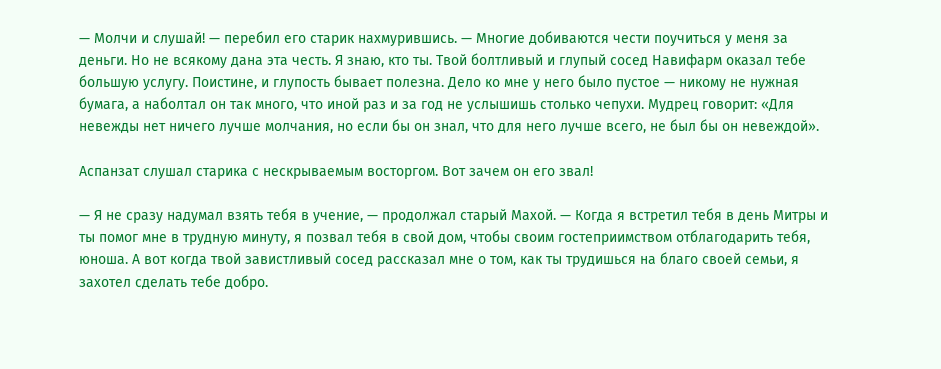— Молчи и слушай! — перебил его старик нахмурившись. — Многие добиваются чести поучиться у меня за деньги. Но не всякому дана эта честь. Я знаю, кто ты. Твой болтливый и глупый сосед Навифарм оказал тебе большую услугу. Поистине, и глупость бывает полезна. Дело ко мне у него было пустое — никому не нужная бумага, а наболтал он так много, что иной раз и за год не услышишь столько чепухи. Мудрец говорит: «Для невежды нет ничего лучше молчания, но если бы он знал, что для него лучше всего, не был бы он невеждой».

Аспанзат слушал старика с нескрываемым восторгом. Вот зачем он его звал!

— Я не сразу надумал взять тебя в учение, — продолжал старый Махой. — Когда я встретил тебя в день Митры и ты помог мне в трудную минуту, я позвал тебя в свой дом, чтобы своим гостеприимством отблагодарить тебя, юноша. А вот когда твой завистливый сосед рассказал мне о том, как ты трудишься на благо своей семьи, я захотел сделать тебе добро.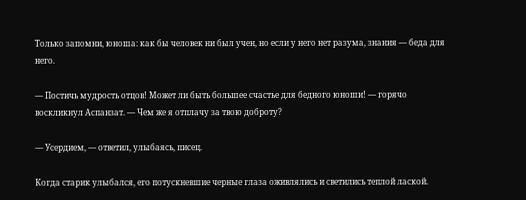Только запомни, юноша: как бы человек ни был учен, но если у него нет разума, знания — беда для него.

— Постичь мудрость отцов! Может ли быть большее счастье для бедного юноши! — горячо воскликнул Аспанзат. — Чем же я отплачу за твою доброту?

— Усердием, — ответил, улыбаясь, писец.

Когда старик улыбался, его потускневшие черные глаза оживлялись и светились теплой лаской.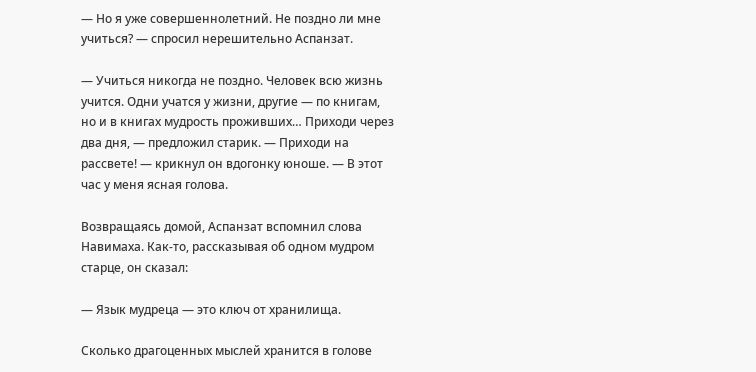— Но я уже совершеннолетний. Не поздно ли мне учиться? — спросил нерешительно Аспанзат.

— Учиться никогда не поздно. Человек всю жизнь учится. Одни учатся у жизни, другие — по книгам, но и в книгах мудрость проживших… Приходи через два дня, — предложил старик. — Приходи на рассвете! — крикнул он вдогонку юноше. — В этот час у меня ясная голова.

Возвращаясь домой, Аспанзат вспомнил слова Навимаха. Как-то, рассказывая об одном мудром старце, он сказал:

— Язык мудреца — это ключ от хранилища.

Сколько драгоценных мыслей хранится в голове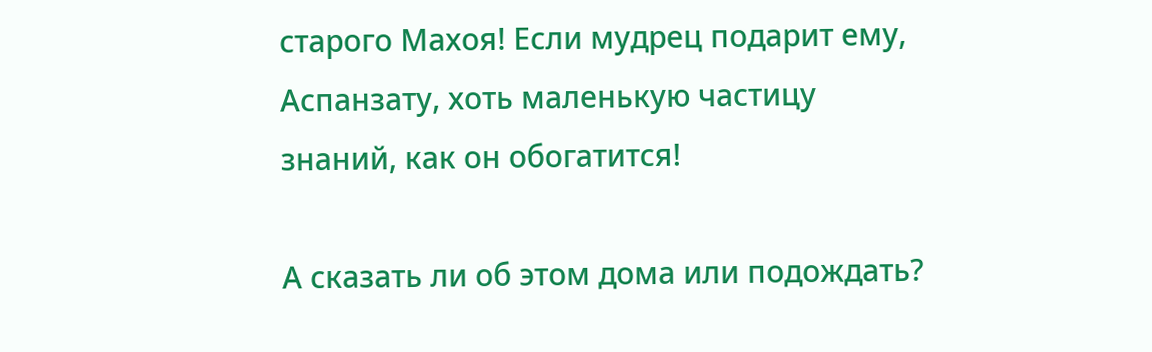старого Махоя! Если мудрец подарит ему, Аспанзату, хоть маленькую частицу знаний, как он обогатится!

А сказать ли об этом дома или подождать?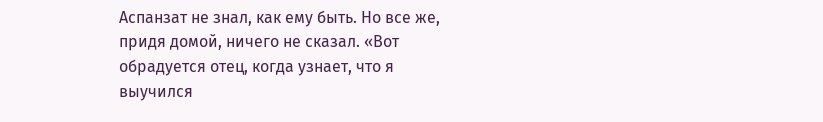Аспанзат не знал, как ему быть. Но все же, придя домой, ничего не сказал. «Вот обрадуется отец, когда узнает, что я выучился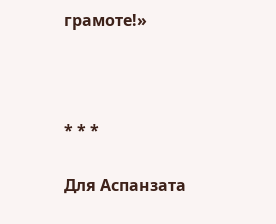грамоте!»



* * *

Для Аспанзата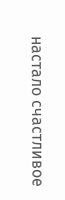настало счастливое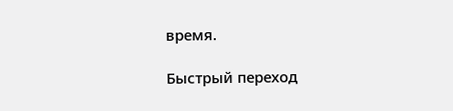время.

Быстрый переход